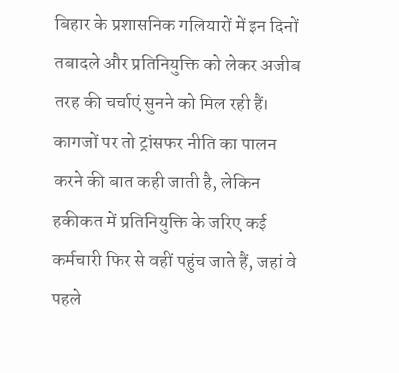बिहार के प्रशासनिक गलियारों में इन दिनों तबादले और प्रतिनियुक्ति को लेकर अजीब तरह की चर्चाएं सुनने को मिल रही हैं। कागजों पर तो ट्रांसफर नीति का पालन करने की बात कही जाती है, लेकिन हकीकत में प्रतिनियुक्ति के जरिए कई कर्मचारी फिर से वहीं पहुंच जाते हैं, जहां वे पहले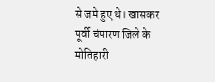से जमे हुए थे। खासकर पूर्वी चंपारण जिले के मोतिहारी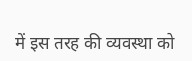में इस तरह की व्यवस्था को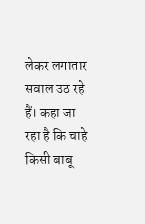लेकर लगातार सवाल उठ रहे हैं। कहा जा रहा है कि चाहे किसी बाबू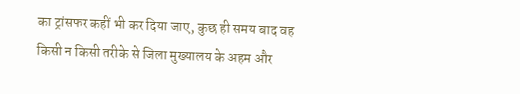का ट्रांसफर कहीं भी कर दिया जाए, कुछ ही समय बाद वह किसी न किसी तरीके से जिला मुख्यालय के अहम और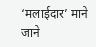‘मलाईदार’ माने जाने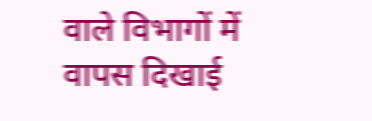वाले विभागों में वापस दिखाई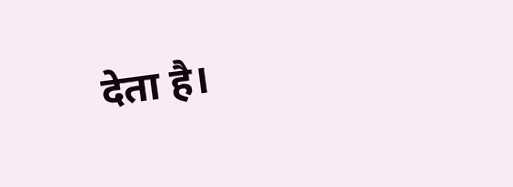देता है।